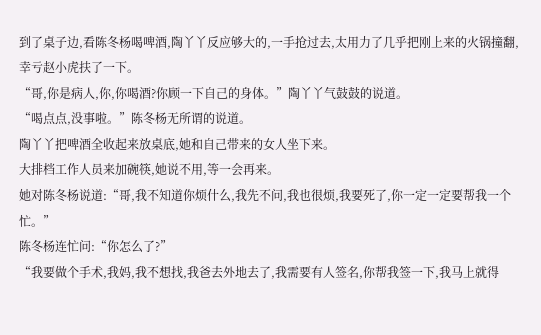到了桌子边,看陈冬杨喝啤酒,陶丫丫反应够大的,一手抢过去,太用力了几乎把刚上来的火锅撞翻,幸亏赵小虎扶了一下。
“哥,你是病人,你,你喝酒?你顾一下自己的身体。”陶丫丫气鼓鼓的说道。
“喝点点,没事啦。”陈冬杨无所谓的说道。
陶丫丫把啤酒全收起来放桌底,她和自己带来的女人坐下来。
大排档工作人员来加碗筷,她说不用,等一会再来。
她对陈冬杨说道:“哥,我不知道你烦什么,我先不问,我也很烦,我要死了,你一定一定要帮我一个忙。”
陈冬杨连忙问:“你怎么了?”
“我要做个手术,我妈,我不想找,我爸去外地去了,我需要有人签名,你帮我签一下,我马上就得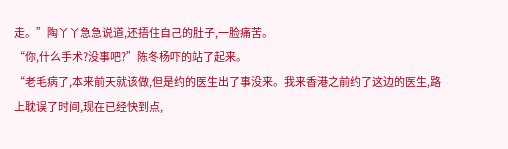走。”陶丫丫急急说道,还捂住自己的肚子,一脸痛苦。
“你,什么手术?没事吧?”陈冬杨吓的站了起来。
“老毛病了,本来前天就该做,但是约的医生出了事没来。我来香港之前约了这边的医生,路上耽误了时间,现在已经快到点,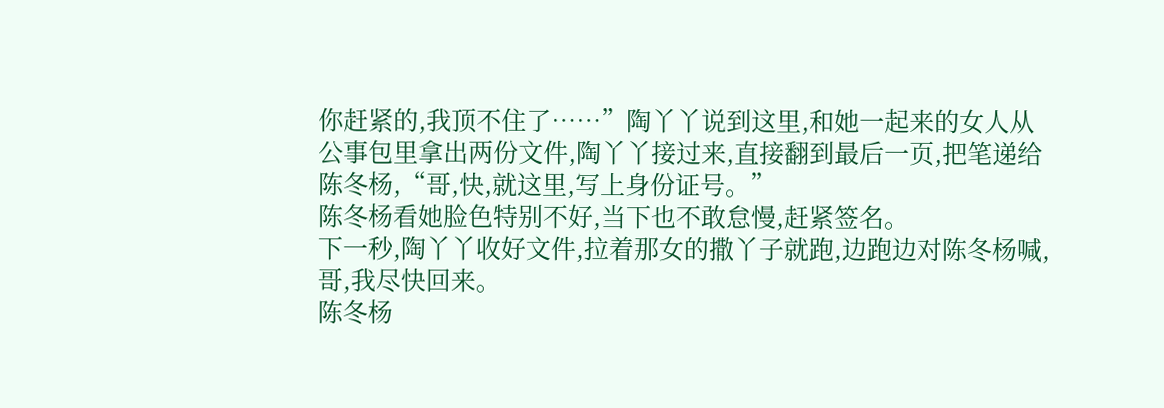你赶紧的,我顶不住了……”陶丫丫说到这里,和她一起来的女人从公事包里拿出两份文件,陶丫丫接过来,直接翻到最后一页,把笔递给陈冬杨,“哥,快,就这里,写上身份证号。”
陈冬杨看她脸色特别不好,当下也不敢怠慢,赶紧签名。
下一秒,陶丫丫收好文件,拉着那女的撒丫子就跑,边跑边对陈冬杨喊,哥,我尽快回来。
陈冬杨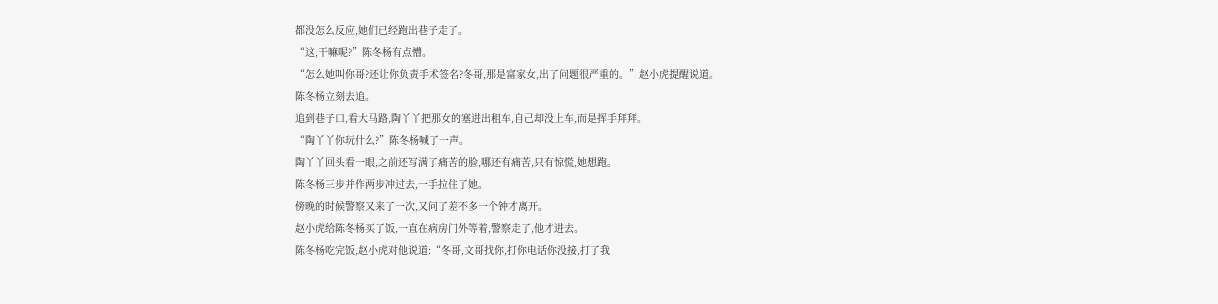都没怎么反应,她们已经跑出巷子走了。
“这,干嘛呢?”陈冬杨有点懵。
“怎么她叫你哥?还让你负责手术签名?冬哥,那是富家女,出了问题很严重的。”赵小虎提醒说道。
陈冬杨立刻去追。
追到巷子口,看大马路,陶丫丫把那女的塞进出租车,自己却没上车,而是挥手拜拜。
“陶丫丫你玩什么?”陈冬杨喊了一声。
陶丫丫回头看一眼,之前还写满了痛苦的脸,哪还有痛苦,只有惊慌,她想跑。
陈冬杨三步并作两步冲过去,一手拉住了她。
傍晚的时候警察又来了一次,又问了差不多一个钟才离开。
赵小虎给陈冬杨买了饭,一直在病房门外等着,警察走了,他才进去。
陈冬杨吃完饭,赵小虎对他说道:“冬哥,文哥找你,打你电话你没接,打了我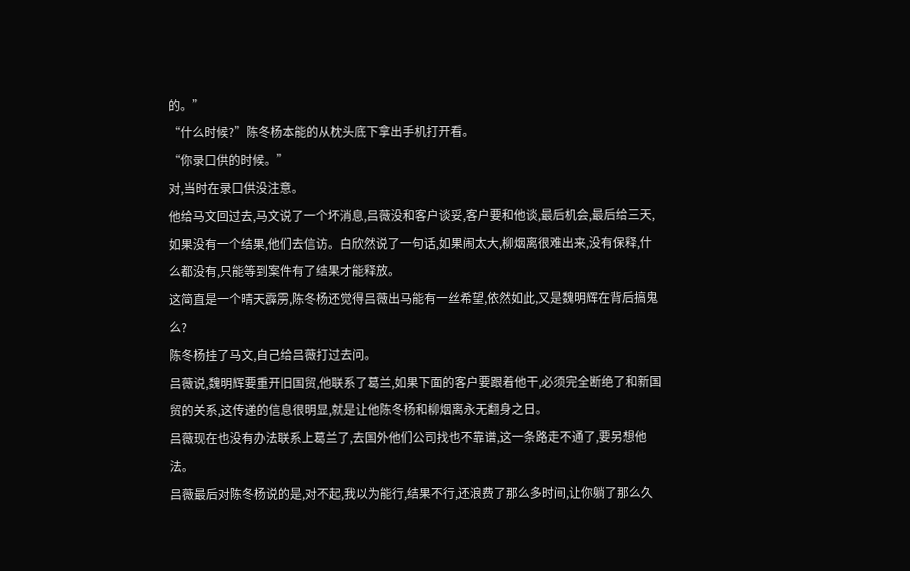的。”
“什么时候?”陈冬杨本能的从枕头底下拿出手机打开看。
“你录口供的时候。”
对,当时在录口供没注意。
他给马文回过去,马文说了一个坏消息,吕薇没和客户谈妥,客户要和他谈,最后机会,最后给三天,如果没有一个结果,他们去信访。白欣然说了一句话,如果闹太大,柳烟离很难出来,没有保释,什么都没有,只能等到案件有了结果才能释放。
这简直是一个晴天霹雳,陈冬杨还觉得吕薇出马能有一丝希望,依然如此,又是魏明辉在背后搞鬼么?
陈冬杨挂了马文,自己给吕薇打过去问。
吕薇说,魏明辉要重开旧国贸,他联系了葛兰,如果下面的客户要跟着他干,必须完全断绝了和新国贸的关系,这传递的信息很明显,就是让他陈冬杨和柳烟离永无翻身之日。
吕薇现在也没有办法联系上葛兰了,去国外他们公司找也不靠谱,这一条路走不通了,要另想他法。
吕薇最后对陈冬杨说的是,对不起,我以为能行,结果不行,还浪费了那么多时间,让你躺了那么久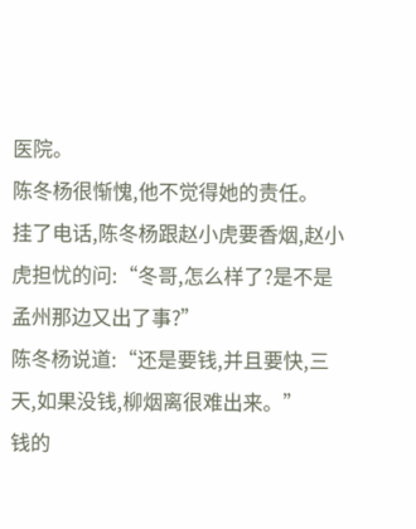医院。
陈冬杨很惭愧,他不觉得她的责任。
挂了电话,陈冬杨跟赵小虎要香烟,赵小虎担忧的问:“冬哥,怎么样了?是不是孟州那边又出了事?”
陈冬杨说道:“还是要钱,并且要快,三天,如果没钱,柳烟离很难出来。”
钱的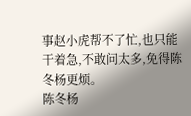事赵小虎帮不了忙,也只能干着急,不敢问太多,免得陈冬杨更烦。
陈冬杨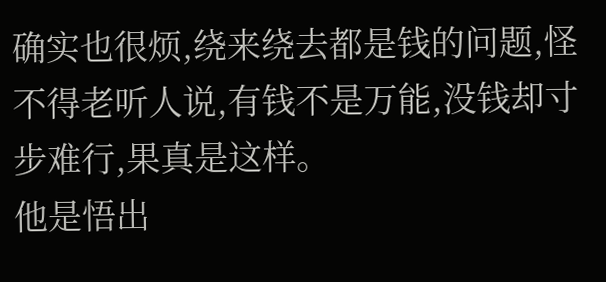确实也很烦,绕来绕去都是钱的问题,怪不得老听人说,有钱不是万能,没钱却寸步难行,果真是这样。
他是悟出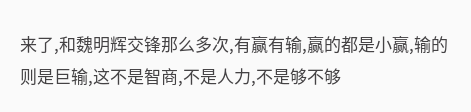来了,和魏明辉交锋那么多次,有赢有输,赢的都是小赢,输的则是巨输,这不是智商,不是人力,不是够不够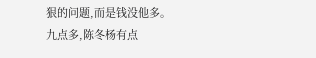狠的问题,而是钱没他多。
九点多,陈冬杨有点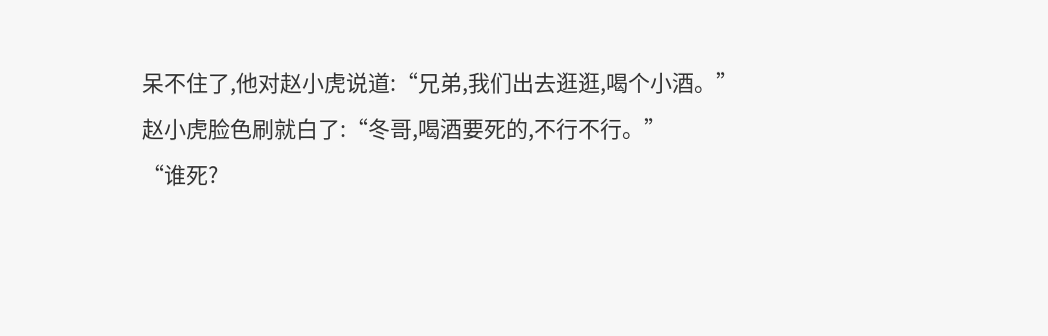呆不住了,他对赵小虎说道:“兄弟,我们出去逛逛,喝个小酒。”
赵小虎脸色刷就白了:“冬哥,喝酒要死的,不行不行。”
“谁死?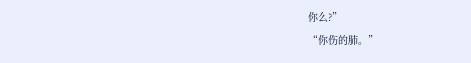你么?”
“你伤的肺。”